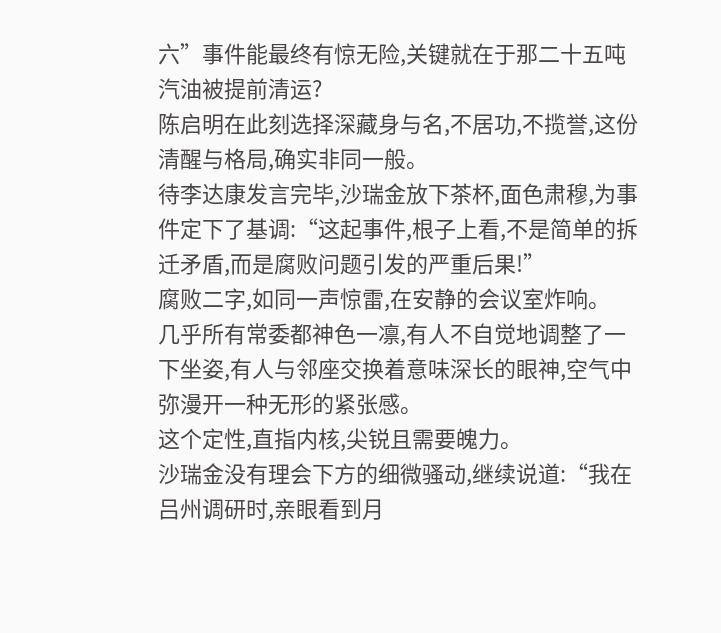六”事件能最终有惊无险,关键就在于那二十五吨汽油被提前清运?
陈启明在此刻选择深藏身与名,不居功,不揽誉,这份清醒与格局,确实非同一般。
待李达康发言完毕,沙瑞金放下茶杯,面色肃穆,为事件定下了基调:“这起事件,根子上看,不是简单的拆迁矛盾,而是腐败问题引发的严重后果!”
腐败二字,如同一声惊雷,在安静的会议室炸响。
几乎所有常委都神色一凛,有人不自觉地调整了一下坐姿,有人与邻座交换着意味深长的眼神,空气中弥漫开一种无形的紧张感。
这个定性,直指内核,尖锐且需要魄力。
沙瑞金没有理会下方的细微骚动,继续说道:“我在吕州调研时,亲眼看到月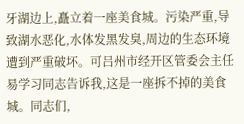牙湖边上,矗立着一座美食城。污染严重,导致湖水恶化,水体发黑发臭,周边的生态环境遭到严重破坏。可吕州市经开区管委会主任易学习同志告诉我,这是一座拆不掉的美食城。同志们,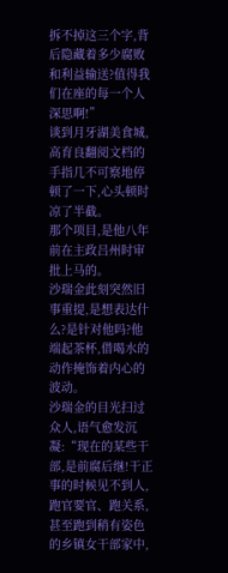拆不掉这三个字,背后隐藏着多少腐败和利益输送?值得我们在座的每一个人深思啊!”
谈到月牙湖美食城,高育良翻阅文档的手指几不可察地停顿了一下,心头顿时凉了半截。
那个项目,是他八年前在主政吕州时审批上马的。
沙瑞金此刻突然旧事重提,是想表达什么?是针对他吗?他端起茶杯,借喝水的动作掩饰着内心的波动。
沙瑞金的目光扫过众人,语气愈发沉凝:“现在的某些干部,是前腐后继!干正事的时候见不到人,跑官要官、跑关系,甚至跑到稍有姿色的乡镇女干部家中,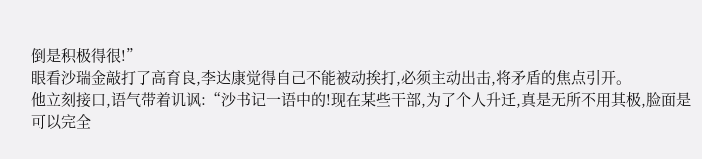倒是积极得很!”
眼看沙瑞金敲打了高育良,李达康觉得自己不能被动挨打,必须主动出击,将矛盾的焦点引开。
他立刻接口,语气带着讥讽:“沙书记一语中的!现在某些干部,为了个人升迁,真是无所不用其极,脸面是可以完全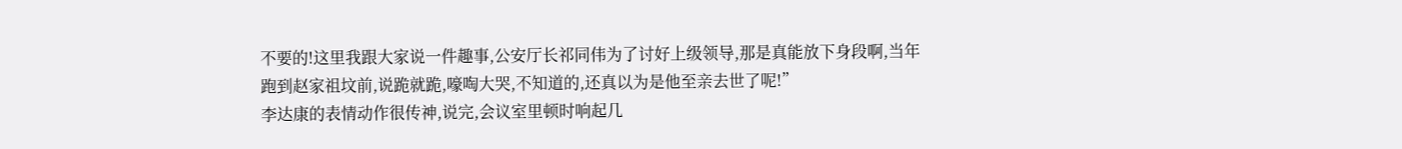不要的!这里我跟大家说一件趣事,公安厅长祁同伟为了讨好上级领导,那是真能放下身段啊,当年跑到赵家祖坟前,说跪就跪,嚎啕大哭,不知道的,还真以为是他至亲去世了呢!”
李达康的表情动作很传神,说完,会议室里顿时响起几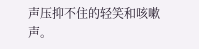声压抑不住的轻笑和咳嗽声。